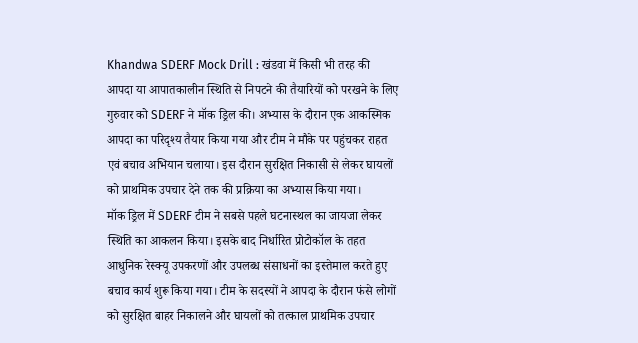Khandwa SDERF Mock Drill : खंडवा में किसी भी तरह की आपदा या आपातकालीन स्थिति से निपटने की तैयारियों को परखने के लिए गुरुवार को SDERF ने मॉक ड्रिल की। अभ्यास के दौरान एक आकस्मिक आपदा का परिदृश्य तैयार किया गया और टीम ने मौके पर पहुंचकर राहत एवं बचाव अभियान चलाया। इस दौरान सुरक्षित निकासी से लेकर घायलों को प्राथमिक उपचार देने तक की प्रक्रिया का अभ्यास किया गया।
मॉक ड्रिल में SDERF टीम ने सबसे पहले घटनास्थल का जायजा लेकर स्थिति का आकलन किया। इसके बाद निर्धारित प्रोटोकॉल के तहत आधुनिक रेस्क्यू उपकरणों और उपलब्ध संसाधनों का इस्तेमाल करते हुए बचाव कार्य शुरू किया गया। टीम के सदस्यों ने आपदा के दौरान फंसे लोगों को सुरक्षित बाहर निकालने और घायलों को तत्काल प्राथमिक उपचार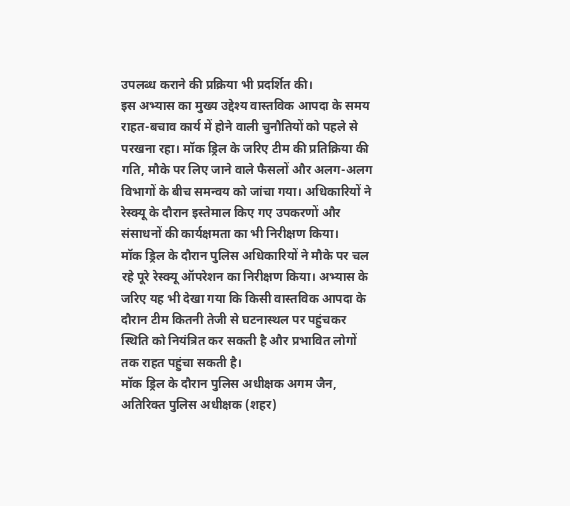उपलब्ध कराने की प्रक्रिया भी प्रदर्शित की।
इस अभ्यास का मुख्य उद्देश्य वास्तविक आपदा के समय राहत-बचाव कार्य में होने वाली चुनौतियों को पहले से परखना रहा। मॉक ड्रिल के जरिए टीम की प्रतिक्रिया की गति, मौके पर लिए जाने वाले फैसलों और अलग-अलग विभागों के बीच समन्वय को जांचा गया। अधिकारियों ने रेस्क्यू के दौरान इस्तेमाल किए गए उपकरणों और संसाधनों की कार्यक्षमता का भी निरीक्षण किया।
मॉक ड्रिल के दौरान पुलिस अधिकारियों ने मौके पर चल रहे पूरे रेस्क्यू ऑपरेशन का निरीक्षण किया। अभ्यास के जरिए यह भी देखा गया कि किसी वास्तविक आपदा के दौरान टीम कितनी तेजी से घटनास्थल पर पहुंचकर स्थिति को नियंत्रित कर सकती है और प्रभावित लोगों तक राहत पहुंचा सकती है।
मॉक ड्रिल के दौरान पुलिस अधीक्षक अगम जैन, अतिरिक्त पुलिस अधीक्षक (शहर)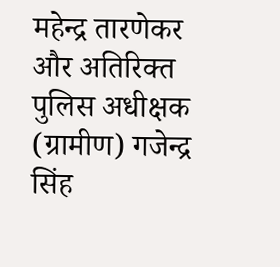महेन्द्र तारणेकर और अतिरिक्त पुलिस अधीक्षक (ग्रामीण) गजेन्द्र सिंह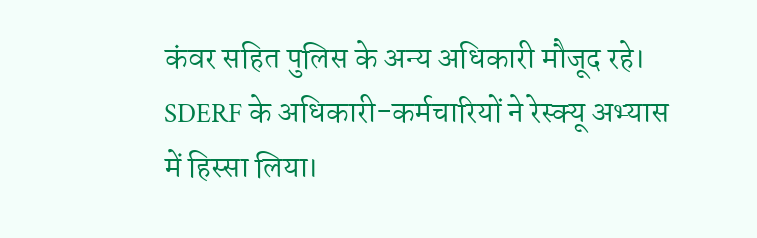कंवर सहित पुलिस के अन्य अधिकारी मौजूद रहे। SDERF के अधिकारी-कर्मचारियों ने रेस्क्यू अभ्यास में हिस्सा लिया।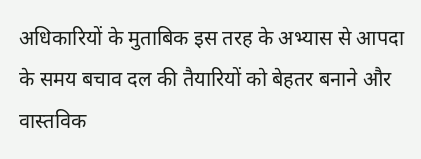अधिकारियों के मुताबिक इस तरह के अभ्यास से आपदा के समय बचाव दल की तैयारियों को बेहतर बनाने और वास्तविक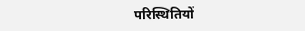परिस्थितियों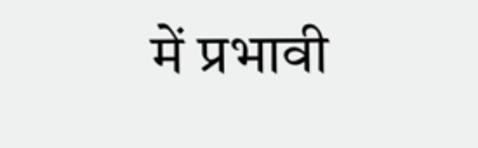में प्रभावी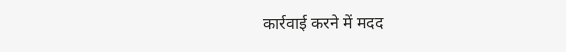कार्रवाई करने में मदद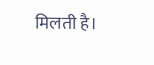मिलती है।